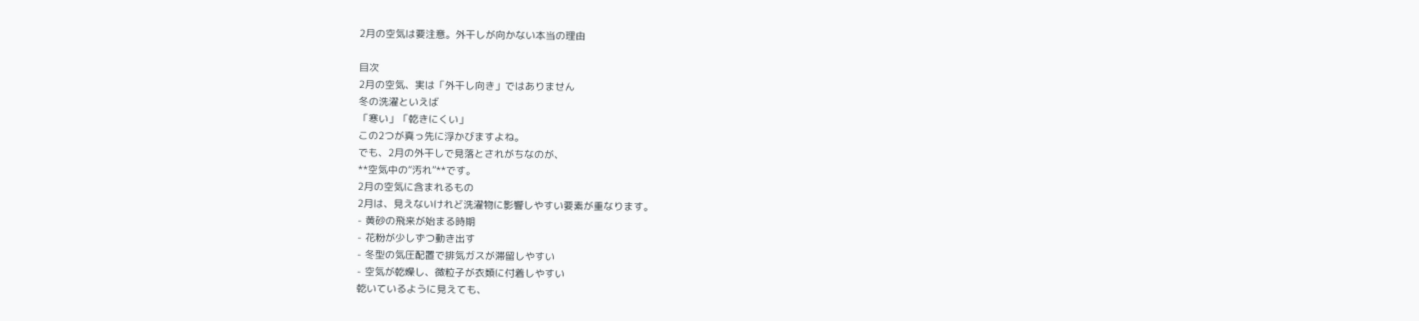2月の空気は要注意。外干しが向かない本当の理由

目次
2月の空気、実は「外干し向き」ではありません
冬の洗濯といえば
「寒い」「乾きにくい」
この2つが真っ先に浮かびますよね。
でも、2月の外干しで見落とされがちなのが、
**空気中の“汚れ”**です。
2月の空気に含まれるもの
2月は、見えないけれど洗濯物に影響しやすい要素が重なります。
- 黄砂の飛来が始まる時期
- 花粉が少しずつ動き出す
- 冬型の気圧配置で排気ガスが滞留しやすい
- 空気が乾燥し、微粒子が衣類に付着しやすい
乾いているように見えても、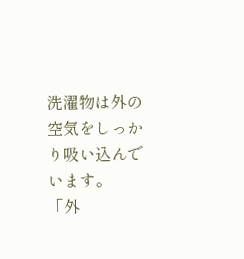洗濯物は外の空気をしっかり吸い込んでいます。
「外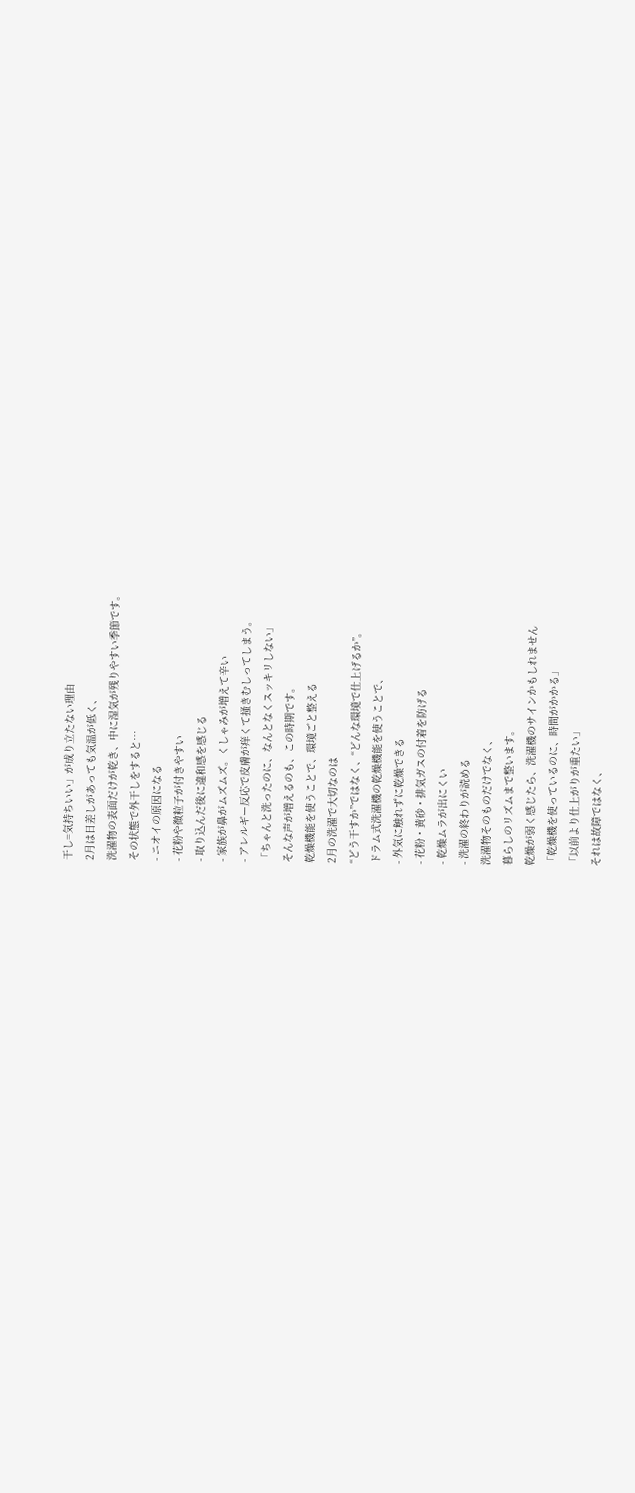干し=気持ちいい」が成り立たない理由
2月は日差しがあっても気温が低く、
洗濯物の表面だけが乾き、中に湿気が残りやすい季節です。
その状態で外干しをすると…
- ニオイの原因になる
- 花粉や微粒子が付きやすい
- 取り込んだ後に違和感を感じる
- 家族が鼻がムズムズ。くしゃみが増えて辛い
- アレルギー反応で皮膚が痒くて掻きむしってしまう。
「ちゃんと洗ったのに、なんとなくスッキリしない」
そんな声が増えるのも、この時期です。
乾燥機能を使うことで、環境ごと整える
2月の洗濯で大切なのは
“どう干すか”ではなく、“どんな環境で仕上げるか”。
ドラム式洗濯機の乾燥機能を使うことで、
- 外気に触れずに乾燥できる
- 花粉・黄砂・排気ガスの付着を防げる
- 乾燥ムラが出にくい
- 洗濯の終わりが読める
洗濯物そのものだけでなく、
暮らしのリズムまで整います。
乾燥が弱く感じたら、洗濯機のサインかもしれません
「乾燥機を使っているのに、時間がかかる」
「以前より仕上がりが重たい」
それは故障ではなく、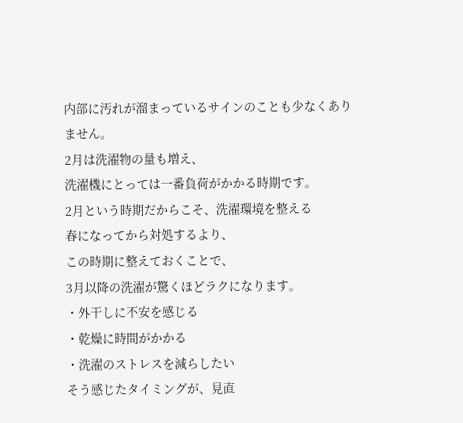内部に汚れが溜まっているサインのことも少なくありません。
2月は洗濯物の量も増え、
洗濯機にとっては一番負荷がかかる時期です。
2月という時期だからこそ、洗濯環境を整える
春になってから対処するより、
この時期に整えておくことで、
3月以降の洗濯が驚くほどラクになります。
・外干しに不安を感じる
・乾燥に時間がかかる
・洗濯のストレスを減らしたい
そう感じたタイミングが、見直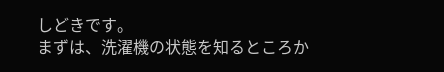しどきです。
まずは、洗濯機の状態を知るところか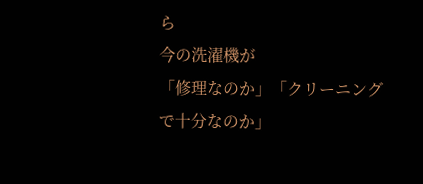ら
今の洗濯機が
「修理なのか」「クリーニングで十分なのか」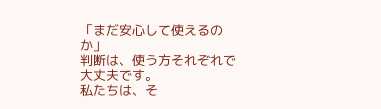「まだ安心して使えるのか」
判断は、使う方それぞれで大丈夫です。
私たちは、そ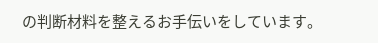の判断材料を整えるお手伝いをしています。